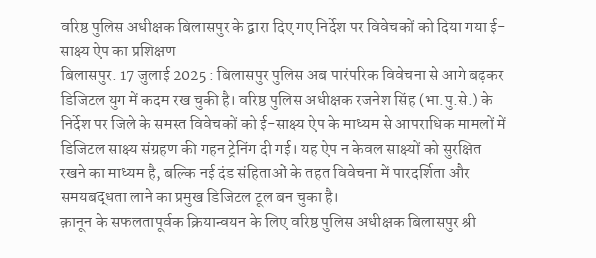वरिष्ठ पुलिस अधीक्षक बिलासपुर के द्वारा दिए गए निर्देश पर विवेचकों को दिया गया ई-साक्ष्य ऐप का प्रशिक्षण
बिलासपुर. 17 जुलाई 2025 : बिलासपुर पुलिस अब पारंपरिक विवेचना से आगे बढ़कर डिजिटल युग में कदम रख चुकी है। वरिष्ठ पुलिस अधीक्षक रजनेश सिंह (भा.पु.से.) के निर्देश पर जिले के समस्त विवेचकों को ई-साक्ष्य ऐप के माध्यम से आपराधिक मामलों में डिजिटल साक्ष्य संग्रहण की गहन ट्रेनिंग दी गई। यह ऐप न केवल साक्ष्यों को सुरक्षित रखने का माध्यम है, बल्कि नई दंड संहिताओं के तहत विवेचना में पारदर्शिता और समयबद्धता लाने का प्रमुख डिजिटल टूल बन चुका है।
क़ानून के सफलतापूर्वक क्रियान्वयन के लिए वरिष्ठ पुलिस अधीक्षक बिलासपुर श्री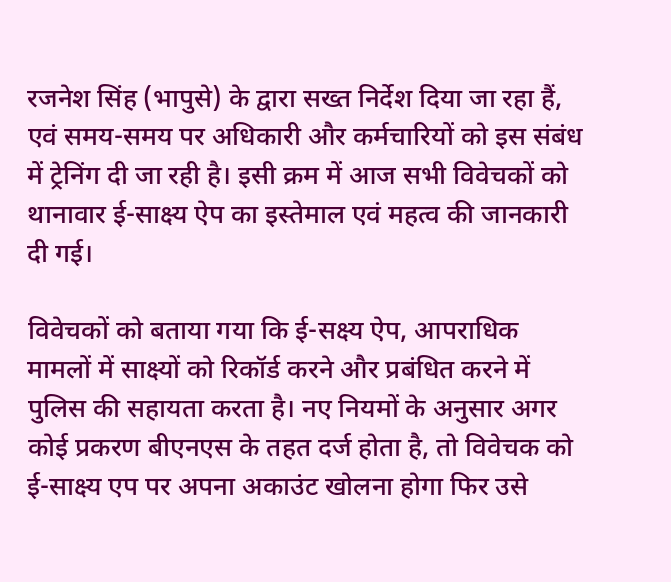रजनेश सिंह (भापुसे) के द्वारा सख्त निर्देश दिया जा रहा हैं, एवं समय-समय पर अधिकारी और कर्मचारियों को इस संबंध में ट्रेनिंग दी जा रही है। इसी क्रम में आज सभी विवेचकों को थानावार ई-साक्ष्य ऐप का इस्तेमाल एवं महत्व की जानकारी दी गई।

विवेचकों को बताया गया कि ई-सक्ष्य ऐप, आपराधिक मामलों में साक्ष्यों को रिकॉर्ड करने और प्रबंधित करने में पुलिस की सहायता करता है। नए नियमों के अनुसार अगर कोई प्रकरण बीएनएस के तहत दर्ज होता है, तो विवेचक को ई-साक्ष्य एप पर अपना अकाउंट खोलना होगा फिर उसे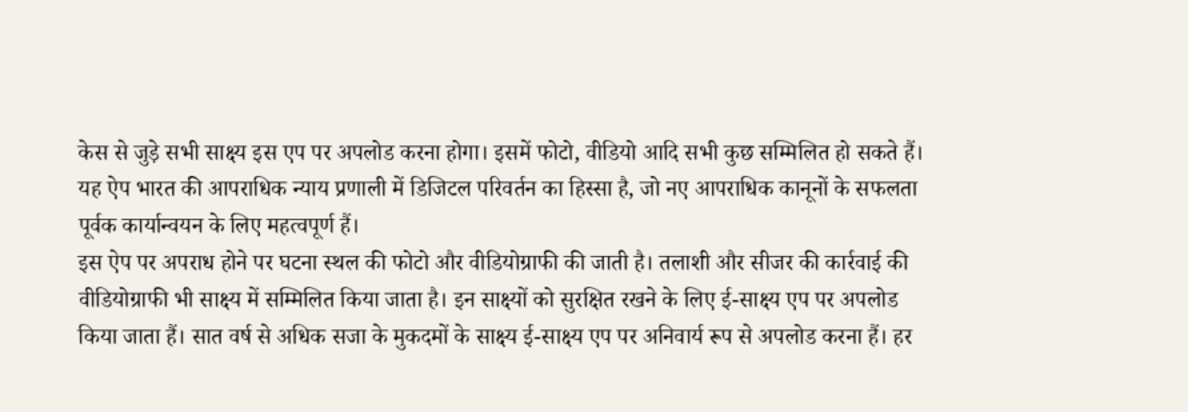केस से जुड़े सभी साक्ष्य इस एप पर अपलोड करना होगा। इसमें फोटो, वीडियो आदि सभी कुछ सम्मिलित हो सकते हैं।
यह ऐप भारत की आपराधिक न्याय प्रणाली में डिजिटल परिवर्तन का हिस्सा है, जो नए आपराधिक कानूनों के सफलता पूर्वक कार्यान्वयन के लिए महत्वपूर्ण हैं।
इस ऐप पर अपराध होने पर घटना स्थल की फोटो और वीडियोग्राफी की जाती है। तलाशी और सीजर की कार्रवाई की वीडियोग्राफी भी साक्ष्य में सम्मिलित किया जाता है। इन साक्ष्यों को सुरक्षित रखने के लिए ई-साक्ष्य एप पर अपलोड किया जाता हैं। सात वर्ष से अधिक सजा के मुकदमों के साक्ष्य ई-साक्ष्य एप पर अनिवार्य रूप से अपलोड करना हैं। हर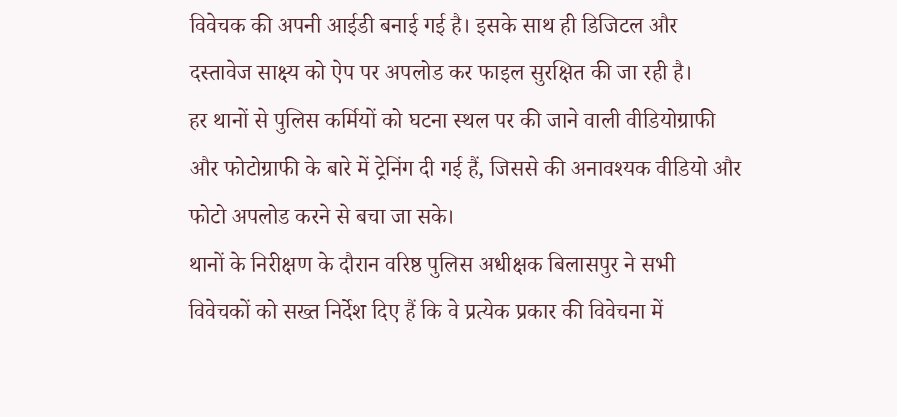विवेचक की अपनी आईडी बनाई गई है। इसके साथ ही डिजिटल और दस्तावेज साक्ष्य को ऐप पर अपलोड कर फाइल सुरक्षित की जा रही है।
हर थानों से पुलिस कर्मियों को घटना स्थल पर की जाने वाली वीडियोग्राफी और फोटोग्राफी के बारे में ट्रेनिंग दी गई हैं, जिससे की अनावश्यक वीडियो और फोटो अपलोड करने से बचा जा सके।
थानों के निरीक्षण के दौरान वरिष्ठ पुलिस अधीक्षक बिलासपुर ने सभी विवेचकों को सख्त निर्देश दिए हैं कि वे प्रत्येक प्रकार की विवेचना में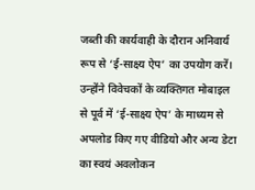जब्ती की कार्यवाही के दौरान अनिवार्य रूप से ‘ई-साक्ष्य ऐप’ का उपयोग करें। उन्होंने विवेचकों के व्यक्तिगत मोबाइल से पूर्व में ‘ई-साक्ष्य ऐप’ के माध्यम से अपलोड किए गए वीडियो और अन्य डेटा का स्वयं अवलोकन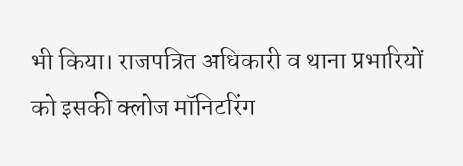भी किया। राजपत्रित अधिकारी व थाना प्रभारियों को इसकी क्लोज मॉनिटरिंग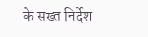के सख्त निर्देश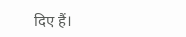दिए हैं।